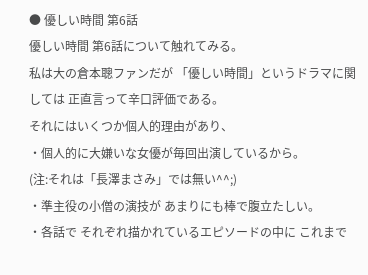● 優しい時間 第6話
優しい時間 第6話について触れてみる。
私は大の倉本聰ファンだが 「優しい時間」というドラマに関しては 正直言って辛口評価である。
それにはいくつか個人的理由があり、
・個人的に大嫌いな女優が毎回出演しているから。
(注:それは「長澤まさみ」では無い^^;)
・準主役の小僧の演技が あまりにも棒で腹立たしい。
・各話で それぞれ描かれているエピソードの中に これまで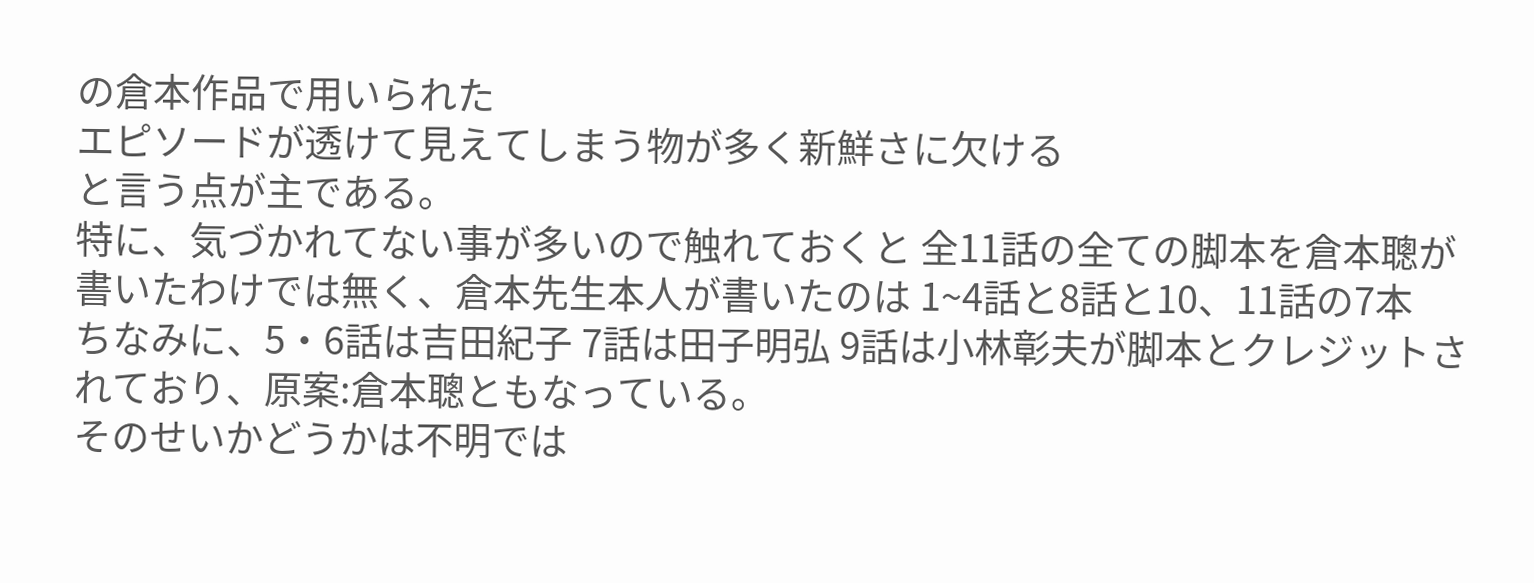の倉本作品で用いられた
エピソードが透けて見えてしまう物が多く新鮮さに欠ける
と言う点が主である。
特に、気づかれてない事が多いので触れておくと 全11話の全ての脚本を倉本聰が書いたわけでは無く、倉本先生本人が書いたのは 1~4話と8話と10、11話の7本
ちなみに、5・6話は吉田紀子 7話は田子明弘 9話は小林彰夫が脚本とクレジットされており、原案:倉本聰ともなっている。
そのせいかどうかは不明では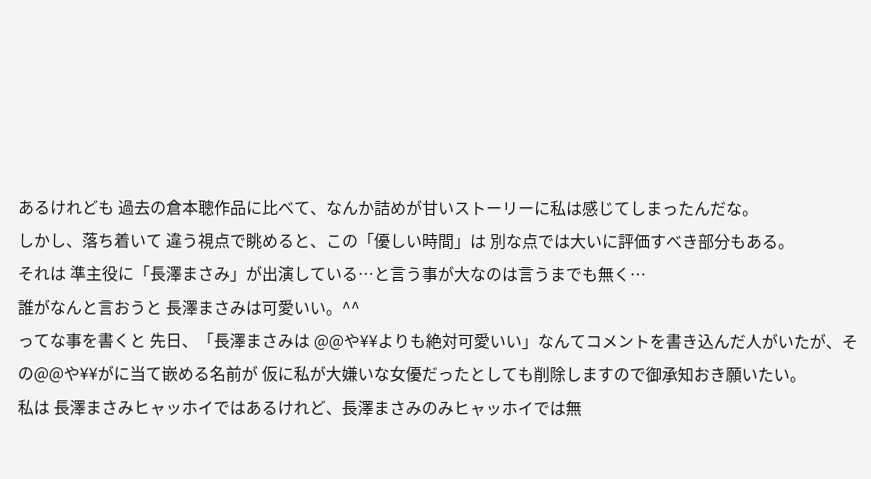あるけれども 過去の倉本聰作品に比べて、なんか詰めが甘いストーリーに私は感じてしまったんだな。
しかし、落ち着いて 違う視点で眺めると、この「優しい時間」は 別な点では大いに評価すべき部分もある。
それは 準主役に「長澤まさみ」が出演している…と言う事が大なのは言うまでも無く…
誰がなんと言おうと 長澤まさみは可愛いい。^^
ってな事を書くと 先日、「長澤まさみは @@や¥¥よりも絶対可愛いい」なんてコメントを書き込んだ人がいたが、その@@や¥¥がに当て嵌める名前が 仮に私が大嫌いな女優だったとしても削除しますので御承知おき願いたい。
私は 長澤まさみヒャッホイではあるけれど、長澤まさみのみヒャッホイでは無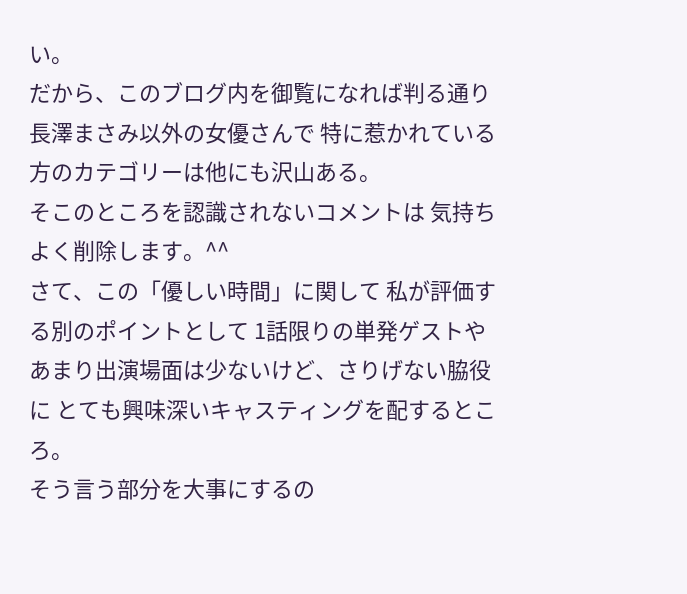い。
だから、このブログ内を御覧になれば判る通り 長澤まさみ以外の女優さんで 特に惹かれている方のカテゴリーは他にも沢山ある。
そこのところを認識されないコメントは 気持ちよく削除します。^^
さて、この「優しい時間」に関して 私が評価する別のポイントとして 1話限りの単発ゲストや あまり出演場面は少ないけど、さりげない脇役に とても興味深いキャスティングを配するところ。
そう言う部分を大事にするの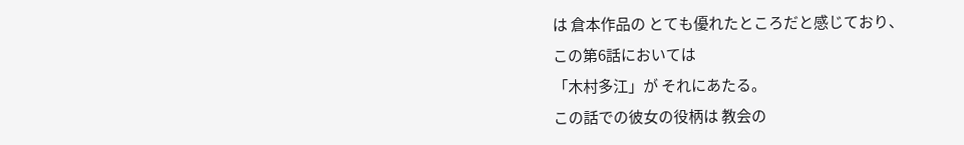は 倉本作品の とても優れたところだと感じており、
この第6話においては
「木村多江」が それにあたる。
この話での彼女の役柄は 教会の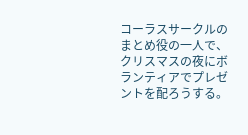コーラスサークルのまとめ役の一人で、クリスマスの夜にボランティアでプレゼントを配ろうする。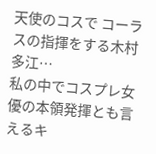天使のコスで コーラスの指揮をする木村多江…
私の中でコスプレ女優の本領発揮とも言えるキ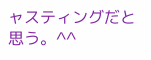ャスティングだと思う。^^